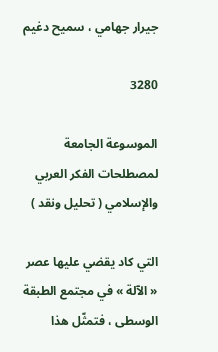جيرار جهامي ، سميح دغيم

3280

الموسوعة الجامعة لمصطلحات الفكر العربي والإسلامي ( تحليل ونقد )

التي كاد يقضي عليها عصر « الآلة » في مجتمع الطبقة الوسطى ، فتمثّل هذا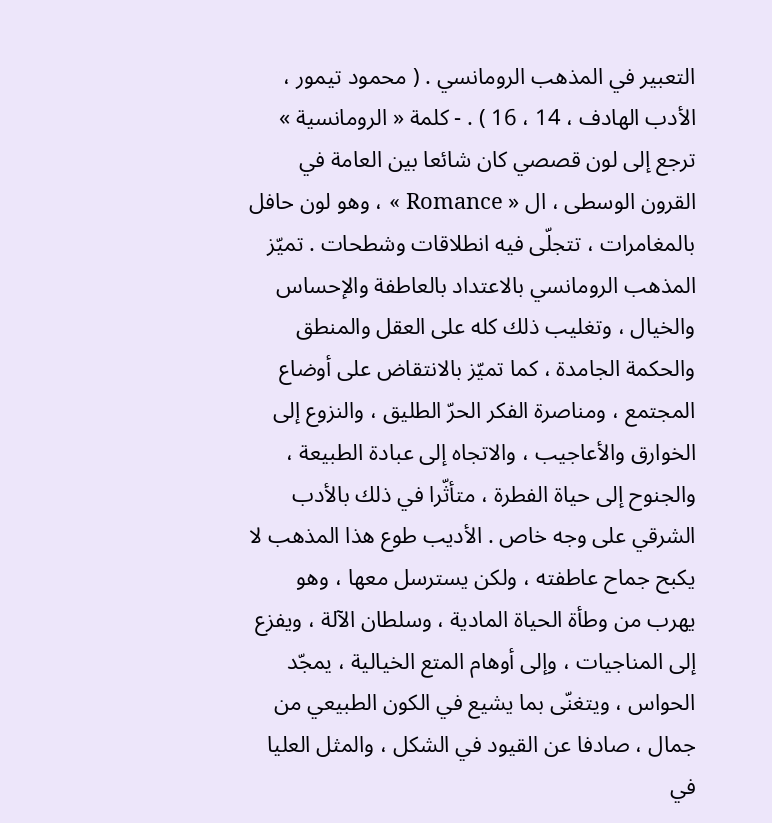التعبير في المذهب الرومانسي . ( محمود تيمور ، الأدب الهادف ، 14 ، 16 ) . - كلمة « الرومانسية » ترجع إلى لون قصصي كان شائعا بين العامة في القرون الوسطى ، ال « Romance » ، وهو لون حافل بالمغامرات ، تتجلّى فيه انطلاقات وشطحات . تميّز المذهب الرومانسي بالاعتداد بالعاطفة والإحساس والخيال ، وتغليب ذلك كله على العقل والمنطق والحكمة الجامدة ، كما تميّز بالانتقاض على أوضاع المجتمع ، ومناصرة الفكر الحرّ الطليق ، والنزوع إلى الخوارق والأعاجيب ، والاتجاه إلى عبادة الطبيعة ، والجنوح إلى حياة الفطرة ، متأثّرا في ذلك بالأدب الشرقي على وجه خاص . الأديب طوع هذا المذهب لا يكبح جماح عاطفته ، ولكن يسترسل معها ، وهو يهرب من وطأة الحياة المادية ، وسلطان الآلة ، ويفزع إلى المناجيات ، وإلى أوهام المتع الخيالية ، يمجّد الحواس ، ويتغنّى بما يشيع في الكون الطبيعي من جمال ، صادفا عن القيود في الشكل ، والمثل العليا في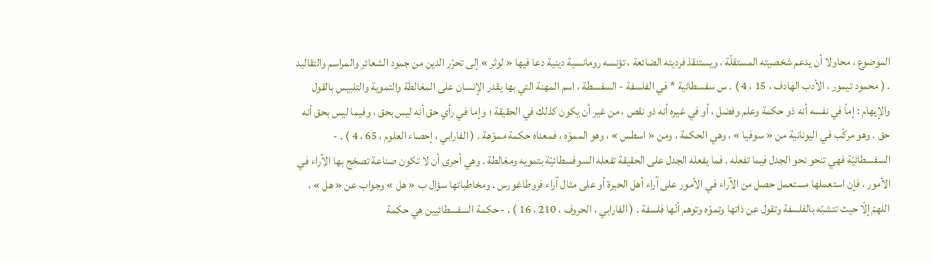الموضوع ، محاولا أن يدعم شخصيته المستقلّة ، ويستنقذ فرديته الضائعة ، تؤنسه رومانسية دينية دعا فيها « لوثر » إلى تحرّر الدين من جمود الشعائر والمراسم والتقاليد . ( محمود تيمور ، الأدب الهادف ، 15 ، 4 ) . س سفسطائية * في الفلسفة - السفسطة ، اسم المهنة التي بها يقدر الإنسان على المغالطة والتموية والتلبيس بالقول والإيهام : إماّ في نفسه أنه ذو حكمة وعلم وفضل ، أو في غيره أنه ذو نقص ، من غير أن يكون كذلك في الحقيقة ؛ وإما في رأي حق أنه ليس بحق ، وفيما ليس بحق أنه حق . وهو مركّب في اليونانية من « سوفيا » ، وهي الحكمة ، ومن « اسطس » ، وهو المموّه ، فمعناه حكمة مموّهة . ( الفارابي ، إحصاء العلوم ، 65 ، 4 ) . - السفسطائيّة فهي تنحو نحو الجدل فيما تفعله . فما يفعله الجدل على الحقيقة تفعله السوفسطائيّة بتمويه ومغالطة . وهي أحرى أن لا تكون صناعة تصحّح بها الآراء في الأمور ، فإن استعملها مستعمل حصل من الآراء في الأمور على آراء أهل الحيرة أو على مثال آراء فروطاغورس . ومخاطباتها سؤال ب « هل » وجواب عن « هل » ، اللهمّ إلّا حيث تتشبّه بالفلسفة وتقول عن ذاتها وتموّه وتوهم أنّها فلسفة . ( الفارابي ، الحروف ، 210 ، 16 ) . - حكمة السفسطائيين هي حكمة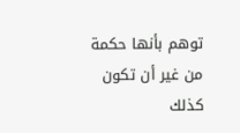توهم بأنها حكمة من غير أن تكون كذلك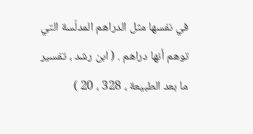في نفسها مثل الدراهم المدلّسة التي توهم أنها دراهم . ( ابن رشد ، تفسير ما بعد الطبيعة ، 328 ، 20 )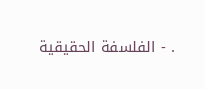. - الفلسفة الحقيقية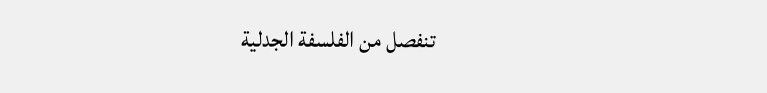تنفصل من الفلسفة الجدلية